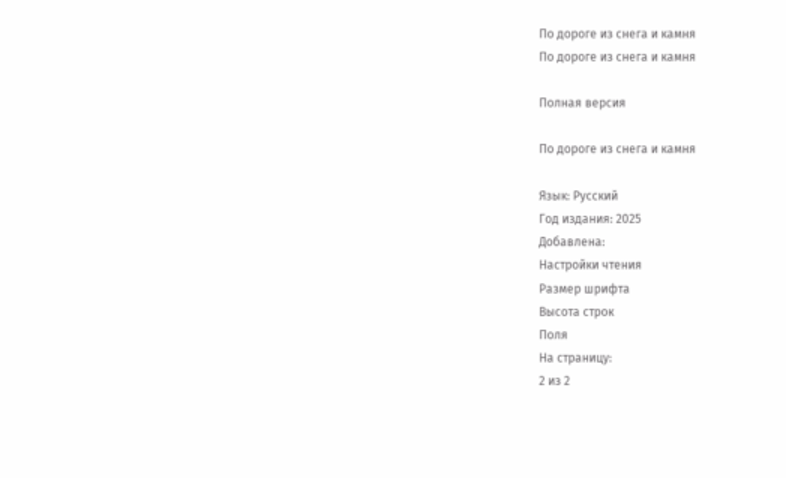По дороге из снега и камня
По дороге из снега и камня

Полная версия

По дороге из снега и камня

Язык: Русский
Год издания: 2025
Добавлена:
Настройки чтения
Размер шрифта
Высота строк
Поля
На страницу:
2 из 2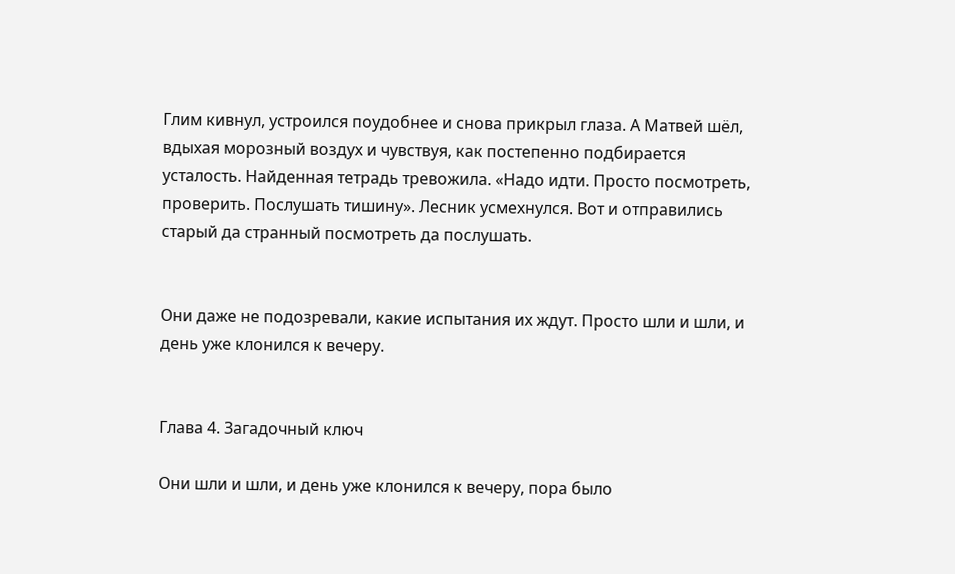Глим кивнул, устроился поудобнее и снова прикрыл глаза. А Матвей шёл, вдыхая морозный воздух и чувствуя, как постепенно подбирается усталость. Найденная тетрадь тревожила. «Надо идти. Просто посмотреть, проверить. Послушать тишину». Лесник усмехнулся. Вот и отправились старый да странный посмотреть да послушать.


Они даже не подозревали, какие испытания их ждут. Просто шли и шли, и день уже клонился к вечеру.


Глава 4. Загадочный ключ

Они шли и шли, и день уже клонился к вечеру, пора было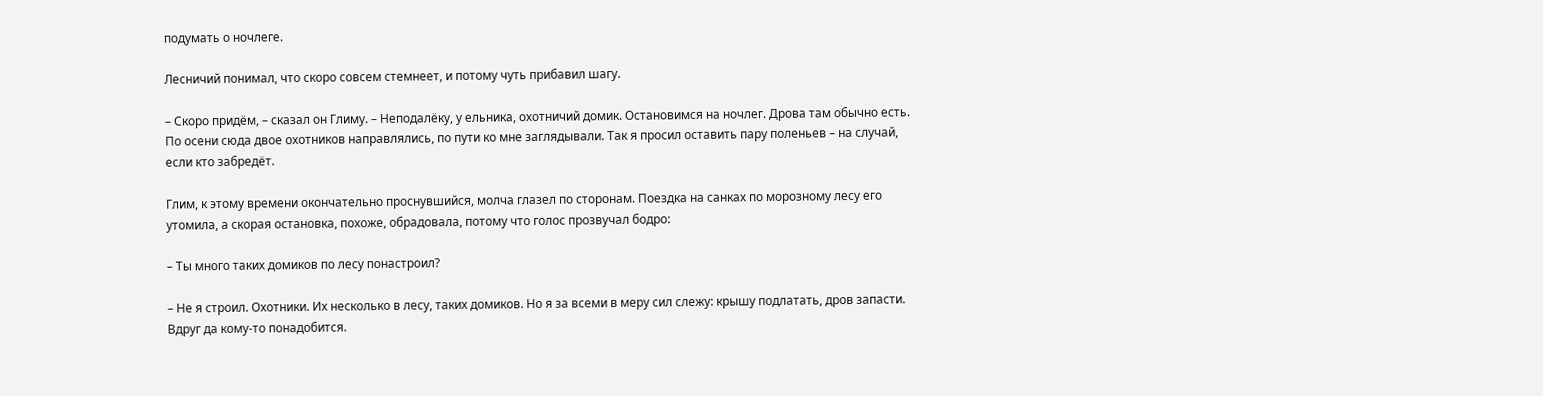подумать о ночлеге.

Лесничий понимал, что скоро совсем стемнеет, и потому чуть прибавил шагу.

– Скоро придём, – сказал он Глиму. – Неподалёку, у ельника, охотничий домик. Остановимся на ночлег. Дрова там обычно есть. По осени сюда двое охотников направлялись, по пути ко мне заглядывали. Так я просил оставить пару поленьев – на случай, если кто забредёт.

Глим, к этому времени окончательно проснувшийся, молча глазел по сторонам. Поездка на санках по морозному лесу его утомила, а скорая остановка, похоже, обрадовала, потому что голос прозвучал бодро:

– Ты много таких домиков по лесу понастроил?

– Не я строил. Охотники. Их несколько в лесу, таких домиков. Но я за всеми в меру сил слежу: крышу подлатать, дров запасти. Вдруг да кому-то понадобится.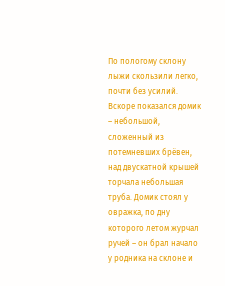По пологому склону лыжи скользили легко, почти без усилий. Вскоре показался домик – небольшой, сложенный из потемневших брёвен, над двускатной крышей торчала небольшая труба. Домик стоял у овражка, по дну которого летом журчал ручей – он брал начало у родника на склоне и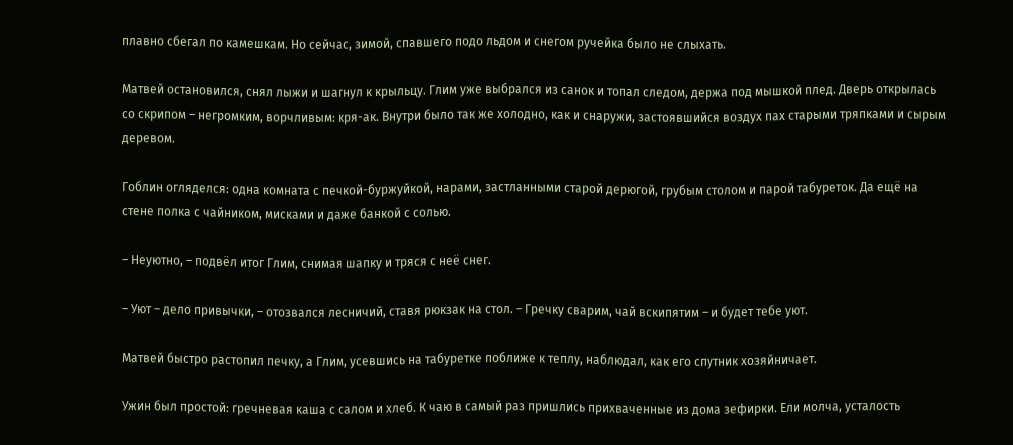плавно сбегал по камешкам. Но сейчас, зимой, спавшего подо льдом и снегом ручейка было не слыхать.

Матвей остановился, снял лыжи и шагнул к крыльцу. Глим уже выбрался из санок и топал следом, держа под мышкой плед. Дверь открылась со скрипом – негромким, ворчливым: кря-ак. Внутри было так же холодно, как и снаружи, застоявшийся воздух пах старыми тряпками и сырым деревом.

Гоблин огляделся: одна комната с печкой-буржуйкой, нарами, застланными старой дерюгой, грубым столом и парой табуреток. Да ещё на стене полка с чайником, мисками и даже банкой с солью.

– Неуютно, – подвёл итог Глим, снимая шапку и тряся с неё снег.

– Уют – дело привычки, – отозвался лесничий, ставя рюкзак на стол. – Гречку сварим, чай вскипятим – и будет тебе уют.

Матвей быстро растопил печку, а Глим, усевшись на табуретке поближе к теплу, наблюдал, как его спутник хозяйничает.

Ужин был простой: гречневая каша с салом и хлеб. К чаю в самый раз пришлись прихваченные из дома зефирки. Ели молча, усталость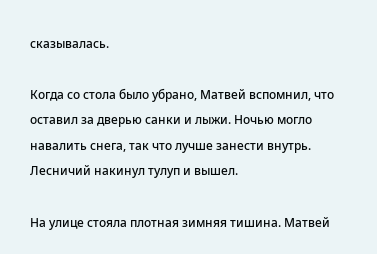сказывалась.

Когда со стола было убрано, Матвей вспомнил, что оставил за дверью санки и лыжи. Ночью могло навалить снега, так что лучше занести внутрь. Лесничий накинул тулуп и вышел.

На улице стояла плотная зимняя тишина. Матвей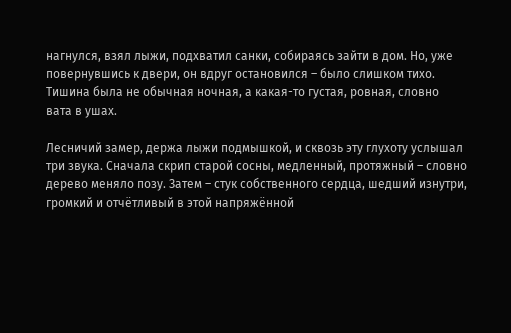нагнулся, взял лыжи, подхватил санки, собираясь зайти в дом. Но, уже повернувшись к двери, он вдруг остановился – было слишком тихо. Тишина была не обычная ночная, а какая-то густая, ровная, словно вата в ушах.

Лесничий замер, держа лыжи подмышкой, и сквозь эту глухоту услышал три звука. Сначала скрип старой сосны, медленный, протяжный – словно дерево меняло позу. Затем – стук собственного сердца, шедший изнутри, громкий и отчётливый в этой напряжённой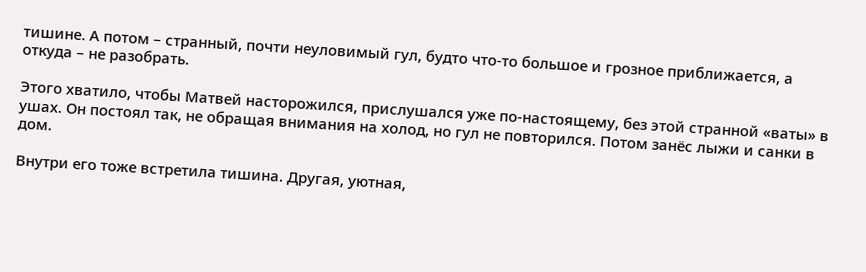тишине. А потом – странный, почти неуловимый гул, будто что-то большое и грозное приближается, а откуда – не разобрать.

Этого хватило, чтобы Матвей насторожился, прислушался уже по-настоящему, без этой странной «ваты» в ушах. Он постоял так, не обращая внимания на холод, но гул не повторился. Потом занёс лыжи и санки в дом.

Внутри его тоже встретила тишина. Другая, уютная,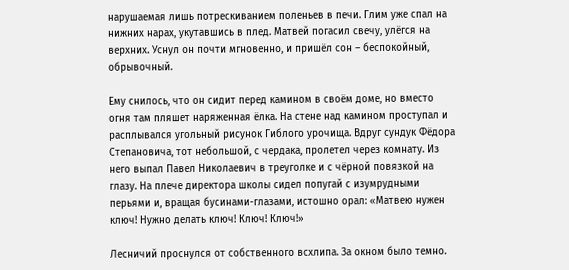нарушаемая лишь потрескиванием поленьев в печи. Глим уже спал на нижних нарах, укутавшись в плед. Матвей погасил свечу, улёгся на верхних. Уснул он почти мгновенно, и пришёл сон – беспокойный, обрывочный.

Ему снилось, что он сидит перед камином в своём доме, но вместо огня там пляшет наряженная ёлка. На стене над камином проступал и расплывался угольный рисунок Гиблого урочища. Вдруг сундук Фёдора Степановича, тот небольшой, с чердака, пролетел через комнату. Из него выпал Павел Николаевич в треуголке и с чёрной повязкой на глазу. На плече директора школы сидел попугай с изумрудными перьями и, вращая бусинами-глазами, истошно орал: «Матвею нужен ключ! Нужно делать ключ! Ключ! Ключ!»

Лесничий проснулся от собственного всхлипа. За окном было темно.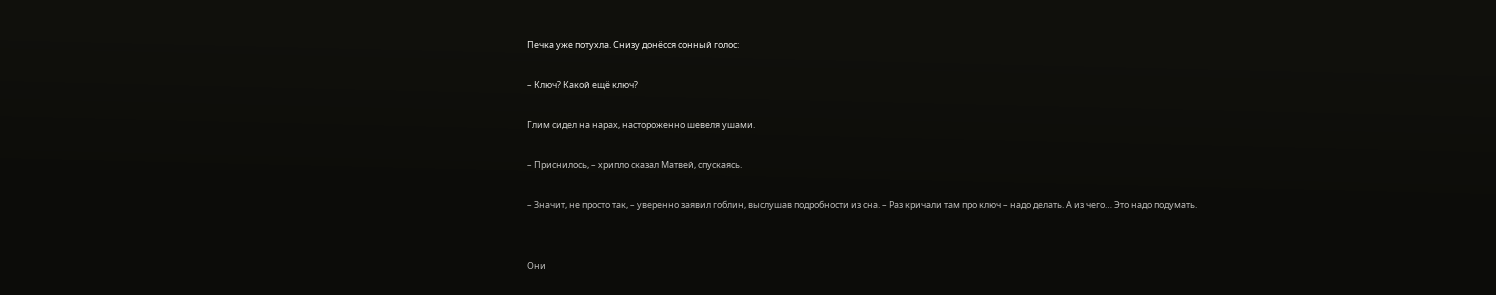Печка уже потухла. Снизу донёсся сонный голос:

– Ключ? Какой ещё ключ?

Глим сидел на нарах, настороженно шевеля ушами.

– Приснилось, – хрипло сказал Матвей, спускаясь.

– Значит, не просто так, – уверенно заявил гоблин, выслушав подробности из сна. – Раз кричали там про ключ – надо делать. А из чего… Это надо подумать.


Они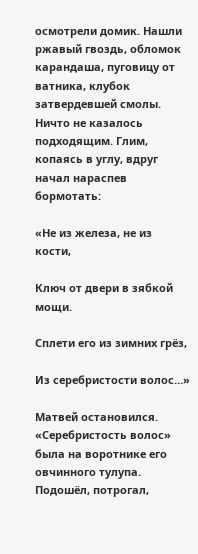осмотрели домик. Нашли ржавый гвоздь, обломок карандаша, пуговицу от ватника, клубок затвердевшей смолы. Ничто не казалось подходящим. Глим, копаясь в углу, вдруг начал нараспев бормотать:

«Не из железа, не из кости,

Ключ от двери в зябкой мощи.

Сплети его из зимних грёз,

Из серебристости волос…»

Матвей остановился. «Серебристость волос» была на воротнике его овчинного тулупа. Подошёл, потрогал,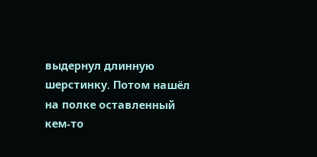выдернул длинную шерстинку. Потом нашёл на полке оставленный кем-то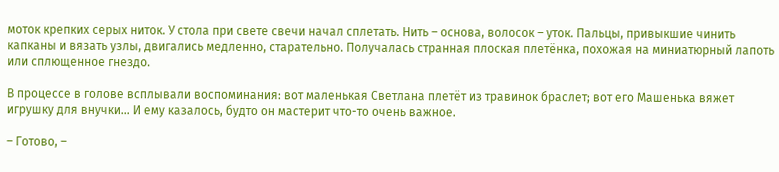моток крепких серых ниток. У стола при свете свечи начал сплетать. Нить – основа, волосок – уток. Пальцы, привыкшие чинить капканы и вязать узлы, двигались медленно, старательно. Получалась странная плоская плетёнка, похожая на миниатюрный лапоть или сплющенное гнездо.

В процессе в голове всплывали воспоминания: вот маленькая Светлана плетёт из травинок браслет; вот его Машенька вяжет игрушку для внучки… И ему казалось, будто он мастерит что-то очень важное.

– Готово, –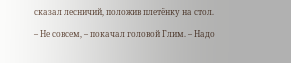сказал лесничий, положив плетёнку на стол.

– Не совсем, – покачал головой Глим. – Надо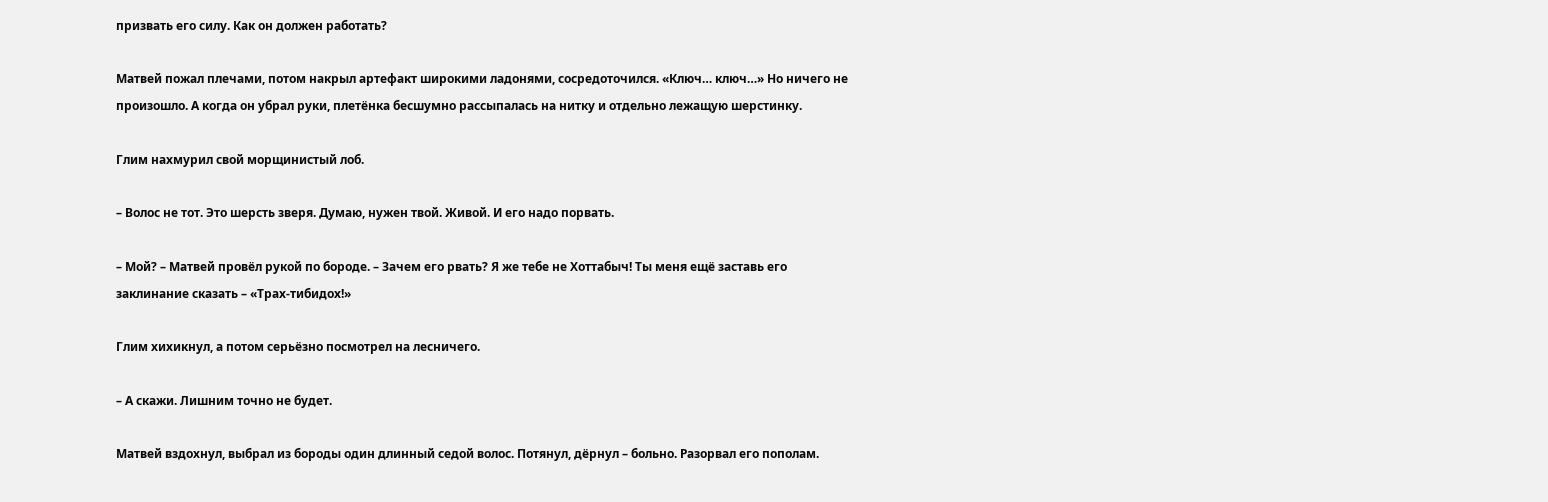призвать его силу. Как он должен работать?

Матвей пожал плечами, потом накрыл артефакт широкими ладонями, сосредоточился. «Ключ… ключ…» Но ничего не произошло. А когда он убрал руки, плетёнка бесшумно рассыпалась на нитку и отдельно лежащую шерстинку.

Глим нахмурил свой морщинистый лоб.

– Волос не тот. Это шерсть зверя. Думаю, нужен твой. Живой. И его надо порвать.

– Мой? – Матвей провёл рукой по бороде. – Зачем его рвать? Я же тебе не Хоттабыч! Ты меня ещё заставь его заклинание сказать – «Трах-тибидох!»

Глим хихикнул, а потом серьёзно посмотрел на лесничего.

– А скажи. Лишним точно не будет.

Матвей вздохнул, выбрал из бороды один длинный седой волос. Потянул, дёрнул – больно. Разорвал его пополам.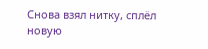Снова взял нитку, сплёл новую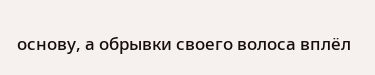основу, а обрывки своего волоса вплёл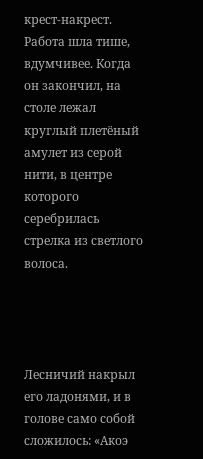крест-накрест. Работа шла тише, вдумчивее. Когда он закончил, на столе лежал круглый плетёный амулет из серой нити, в центре которого серебрилась стрелка из светлого волоса.




Лесничий накрыл его ладонями, и в голове само собой сложилось: «Акоэ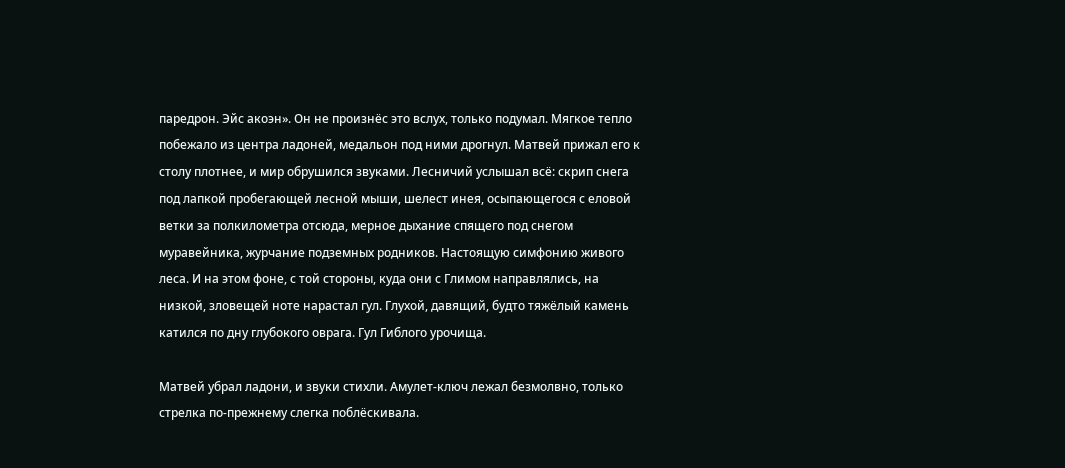паредрон. Эйс акоэн». Он не произнёс это вслух, только подумал. Мягкое тепло побежало из центра ладоней, медальон под ними дрогнул. Матвей прижал его к столу плотнее, и мир обрушился звуками. Лесничий услышал всё: скрип снега под лапкой пробегающей лесной мыши, шелест инея, осыпающегося с еловой ветки за полкилометра отсюда, мерное дыхание спящего под снегом муравейника, журчание подземных родников. Настоящую симфонию живого леса. И на этом фоне, с той стороны, куда они с Глимом направлялись, на низкой, зловещей ноте нарастал гул. Глухой, давящий, будто тяжёлый камень катился по дну глубокого оврага. Гул Гиблого урочища.

Матвей убрал ладони, и звуки стихли. Амулет-ключ лежал безмолвно, только стрелка по-прежнему слегка поблёскивала.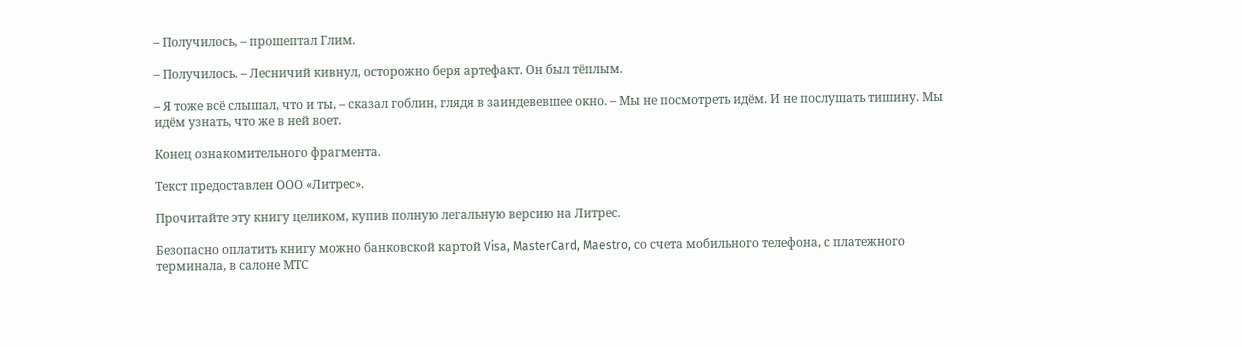– Получилось, – прошептал Глим.

– Получилось. – Лесничий кивнул, осторожно беря артефакт. Он был тёплым.

– Я тоже всё слышал, что и ты, – сказал гоблин, глядя в заиндевевшее окно. – Мы не посмотреть идём. И не послушать тишину. Мы идём узнать, что же в ней воет.

Конец ознакомительного фрагмента.

Текст предоставлен ООО «Литрес».

Прочитайте эту книгу целиком, купив полную легальную версию на Литрес.

Безопасно оплатить книгу можно банковской картой Visa, MasterCard, Maestro, со счета мобильного телефона, с платежного терминала, в салоне МТС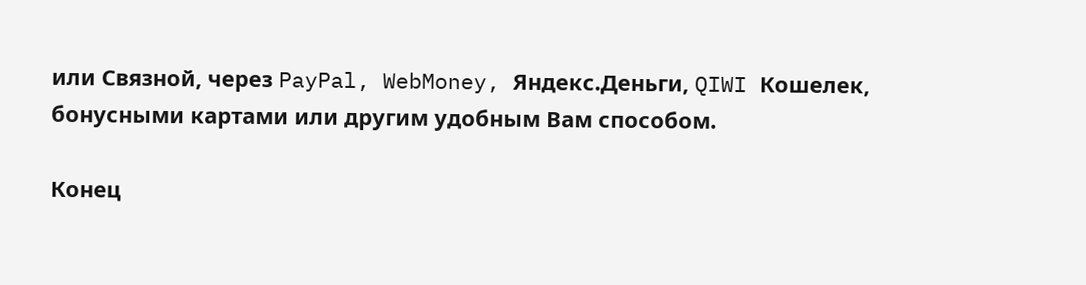или Связной, через PayPal, WebMoney, Яндекс.Деньги, QIWI Кошелек, бонусными картами или другим удобным Вам способом.

Конец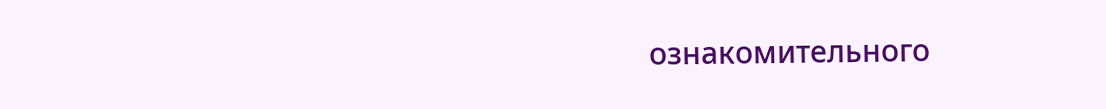ознакомительного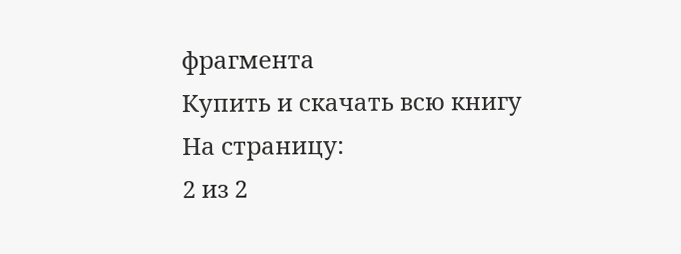фрагмента
Купить и скачать всю книгу
На страницу:
2 из 2